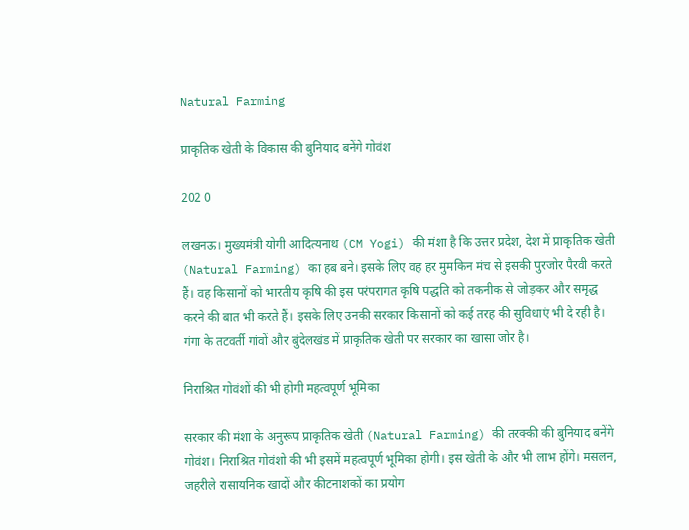Natural Farming

प्राकृतिक खेती के विकास की बुनियाद बनेंगे गोवंश

202 0

लखनऊ। मुख्यमंत्री योगी आदित्यनाथ (CM Yogi) की मंशा है कि उत्तर प्रदेश, देश में प्राकृतिक खेती (Natural Farming) का हब बने। इसके लिए वह हर मुमकिन मंच से इसकी पुरजोर पैरवी करते हैं। वह किसानों को भारतीय कृषि की इस परंपरागत कृषि पद्धति को तकनीक से जोड़कर और समृद्ध करने की बात भी करते हैं। इसके लिए उनकी सरकार किसानों को कई तरह की सुविधाएं भी दे रही है। गंगा के तटवर्ती गांवों और बुंदेलखंड में प्राकृतिक खेती पर सरकार का खासा जोर है।

निराश्रित गोवंशों की भी होगी महत्वपूर्ण भूमिका

सरकार की मंशा के अनुरूप प्राकृतिक खेती (Natural Farming) की तरक्की की बुनियाद बनेंगे गोवंश। निराश्रित गोवंशो की भी इसमें महत्वपूर्ण भूमिका होगी। इस खेती के और भी लाभ होंगे। मसलन, जहरीले रासायनिक खादों और कीटनाशकों का प्रयोग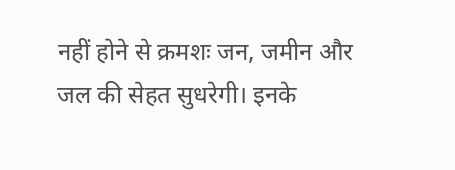नहीं होने से क्रमशः जन, जमीन और जल की सेहत सुधरेगी। इनके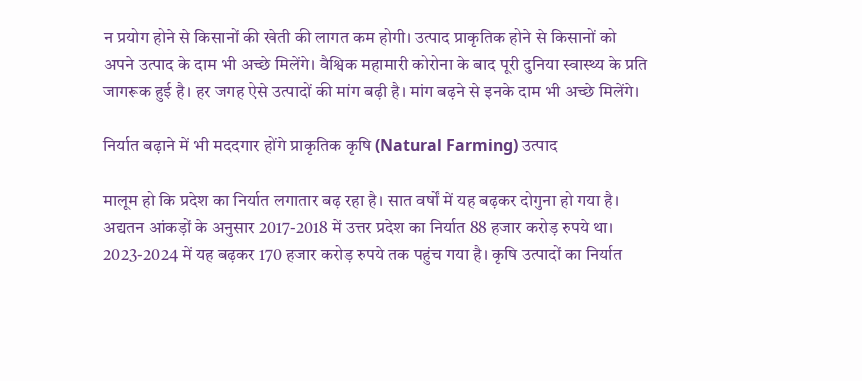न प्रयोग होने से किसानों की खेती की लागत कम होगी। उत्पाद प्राकृतिक होने से किसानों को अपने उत्पाद के दाम भी अच्छे मिलेंगे। वैश्विक महामारी कोरोना के बाद पूरी दुनिया स्वास्थ्य के प्रति जागरूक हुई है। हर जगह ऐसे उत्पादों की मांग बढ़ी है। मांग बढ़ने से इनके दाम भी अच्छे मिलेंगे।

निर्यात बढ़ाने में भी मददगार होंगे प्राकृतिक कृषि (Natural Farming) उत्पाद

मालूम हो कि प्रदेश का निर्यात लगातार बढ़ रहा है। सात वर्षों में यह बढ़कर दोगुना हो गया है। अद्यतन आंकड़ों के अनुसार 2017-2018 में उत्तर प्रदेश का निर्यात 88 हजार करोड़ रुपये था। 2023-2024 में यह बढ़कर 170 हजार करोड़ रुपये तक पहुंच गया है। कृषि उत्पादों का निर्यात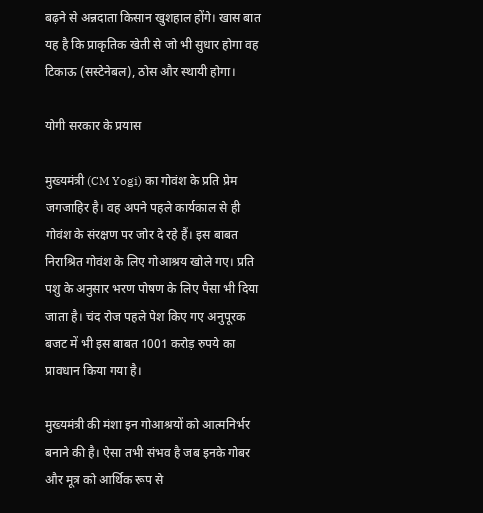बढ़ने से अन्नदाता किसान खुशहाल होंगे। खास बात यह है कि प्राकृतिक खेती से जो भी सुधार होगा वह टिकाऊ (सस्टेनेबल), ठोस और स्थायी होगा।

योगी सरकार के प्रयास

मुख्यमंत्री (CM Yogi) का गोवंश के प्रति प्रेम जगजाहिर है। वह अपने पहले कार्यकाल से ही गोवंश के संरक्षण पर जोर दे रहे हैं। इस बाबत निराश्रित गोवंश के लिए गोआश्रय खोले गए। प्रति पशु के अनुसार भरण पोषण के लिए पैसा भी दिया जाता है। चंद रोज पहले पेश किए गए अनुपूरक बजट में भी इस बाबत 1001 करोड़ रुपये का प्रावधान किया गया है।

मुख्यमंत्री की मंशा इन गोआश्रयों को आत्मनिर्भर बनाने की है। ऐसा तभी संभव है जब इनके गोबर और मूत्र को आर्थिक रूप से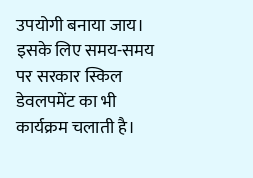उपयोगी बनाया जाय। इसके लिए समय-समय पर सरकार स्किल डेवलपमेंट का भी कार्यक्रम चलाती है।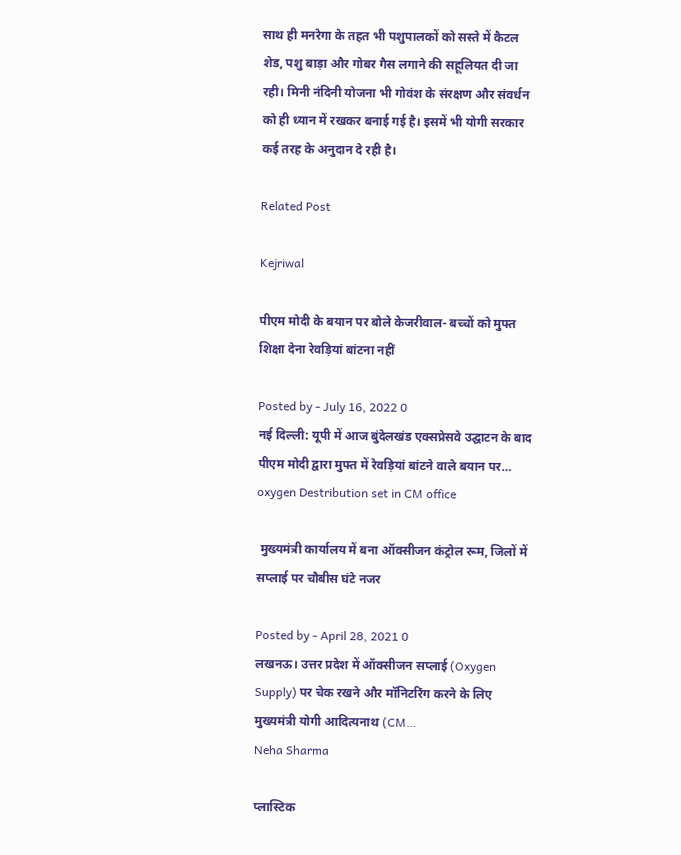साथ ही मनरेगा के तहत भी पशुपालकों को सस्ते में कैटल शेड, पशु बाड़ा और गोबर गैस लगाने की सहूलियत दी जा रही। मिनी नंदिनी योजना भी गोवंश के संरक्षण और संवर्धन को ही ध्यान में रखकर बनाई गई है। इसमें भी योगी सरकार कई तरह के अनुदान दे रही है।

Related Post

Kejriwal

पीएम मोदी के बयान पर बोले केजरीवाल- बच्चों को मुफ्त शिक्षा देना रेवड़ियां बांटना नहीं

Posted by - July 16, 2022 0
नई दिल्ली: यूपी में आज बुंदेलखंड एक्‍सप्रेसवे उद्घाटन के बाद पीएम मोदी द्वारा मुफ्त में रेवड़ियां बांटने वाले बयान पर…
oxygen Destribution set in CM office

 मुख्यमंत्री कार्यालय में बना ऑक्सीजन कंट्रोल रूम, जिलों में सप्लाई पर चौबीस घंटे नजर

Posted by - April 28, 2021 0
लखनऊ। उत्तर प्रदेश में ऑक्सीजन सप्लाई (Oxygen Supply) पर चेक रखने और मॉनिटरिंग करने के लिए मुख्यमंत्री योगी आदित्यनाथ (CM…
Neha Sharma

प्लास्टिक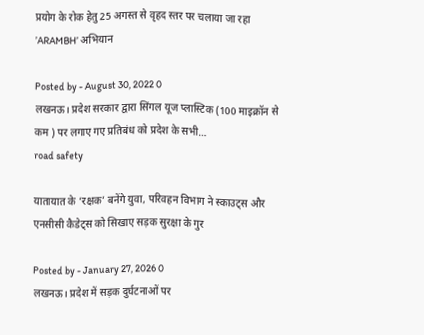प्रयोग के रोक हेतु 25 अगस्त से वृहद स्तर पर चलाया जा रहा ’ARAMBH’ अभियान

Posted by - August 30, 2022 0
लखनऊ। प्रदेश सरकार द्वारा सिंगल यूज प्लास्टिक (100 माइक्रॉन से कम ) पर लगाए गए प्रतिबंध को प्रदेश के सभी…
road safety

यातायात के ‘रक्षक’ बनेंगे युवा, परिवहन विभाग ने स्काउट्स और एनसीसी कैडेट्स को सिखाए सड़क सुरक्षा के गुर

Posted by - January 27, 2026 0
लखनऊ। प्रदेश में सड़क दुर्घटनाओं पर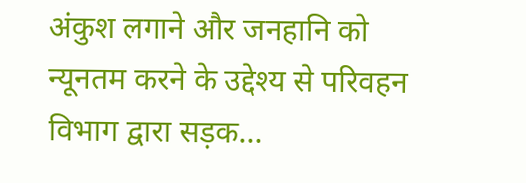अंकुश लगाने और जनहानि को न्यूनतम करने के उद्देश्य से परिवहन विभाग द्वारा सड़क…